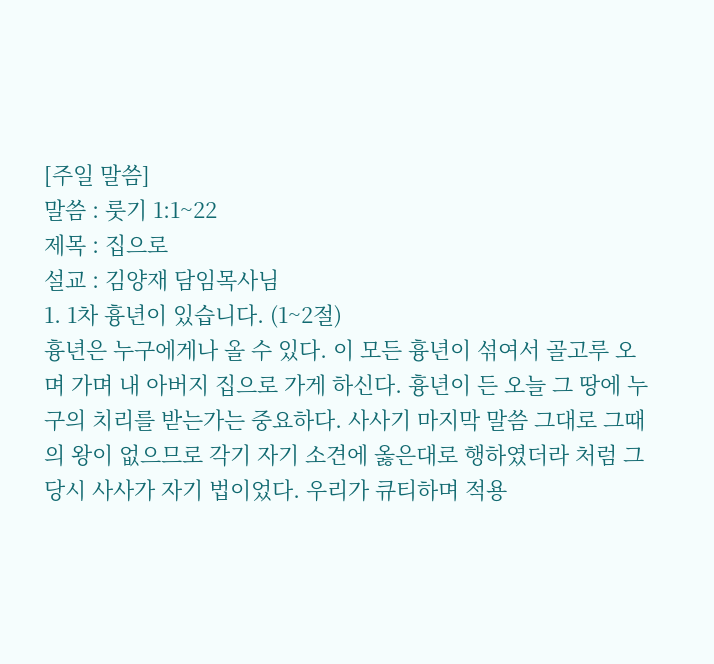[주일 말씀]
말씀 : 룻기 1:1~22
제목 : 집으로
설교 : 김양재 담임목사님
1. 1차 흉년이 있습니다. (1~2절)
흉년은 누구에게나 올 수 있다. 이 모든 흉년이 섞여서 골고루 오며 가며 내 아버지 집으로 가게 하신다. 흉년이 든 오늘 그 땅에 누구의 치리를 받는가는 중요하다. 사사기 마지막 말씀 그대로 그때의 왕이 없으므로 각기 자기 소견에 옳은대로 행하였더라 처럼 그 당시 사사가 자기 법이었다. 우리가 큐티하며 적용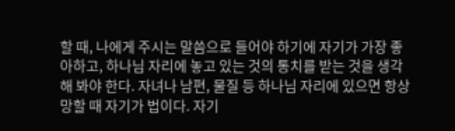할 때, 나에게 주시는 말씀으로 들어야 하기에 자기가 가장 좋아하고, 하나님 자리에 놓고 있는 것의 통치를 받는 것을 생각해 봐야 한다. 자녀나 남편, 물질 등 하나님 자리에 있으면 항상 망할 때 자기가 법이다. 자기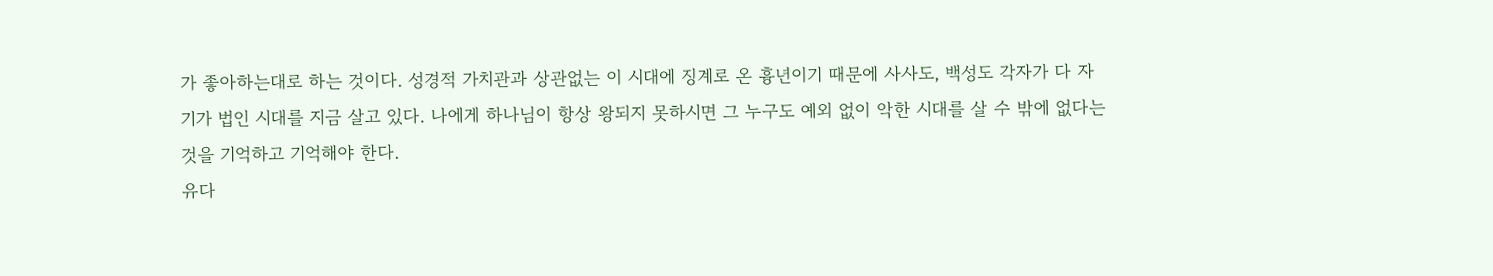가 좋아하는대로 하는 것이다. 성경적 가치관과 상관없는 이 시대에 징계로 온 흉년이기 때문에 사사도, 백성도 각자가 다 자기가 법인 시대를 지금 살고 있다. 나에게 하나님이 항상 왕되지 못하시면 그 누구도 예외 없이 악한 시대를 살 수 밖에 없다는 것을 기억하고 기억해야 한다.
유다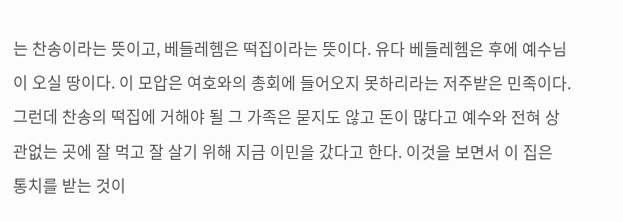는 찬송이라는 뜻이고, 베들레헴은 떡집이라는 뜻이다. 유다 베들레헴은 후에 예수님이 오실 땅이다. 이 모압은 여호와의 총회에 들어오지 못하리라는 저주받은 민족이다. 그런데 찬송의 떡집에 거해야 될 그 가족은 묻지도 않고 돈이 많다고 예수와 전혀 상관없는 곳에 잘 먹고 잘 살기 위해 지금 이민을 갔다고 한다. 이것을 보면서 이 집은 통치를 받는 것이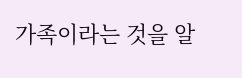가족이라는 것을 알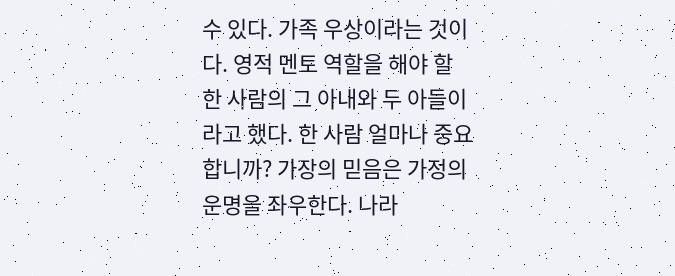수 있다. 가족 우상이라는 것이다. 영적 멘토 역할을 해야 할 한 사람의 그 아내와 두 아들이라고 했다. 한 사람 얼마나 중요합니까? 가장의 믿음은 가정의 운명을 좌우한다. 나라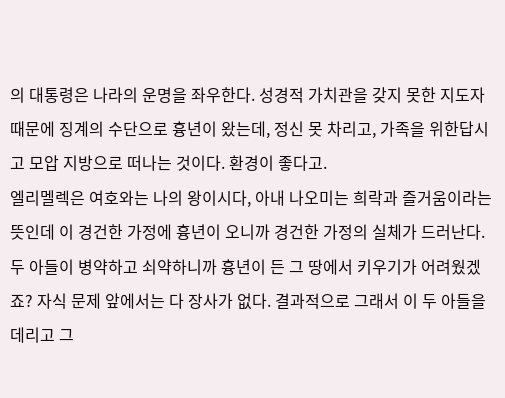의 대통령은 나라의 운명을 좌우한다. 성경적 가치관을 갖지 못한 지도자 때문에 징계의 수단으로 흉년이 왔는데, 정신 못 차리고, 가족을 위한답시고 모압 지방으로 떠나는 것이다. 환경이 좋다고.
엘리멜렉은 여호와는 나의 왕이시다, 아내 나오미는 희락과 즐거움이라는 뜻인데 이 경건한 가정에 흉년이 오니까 경건한 가정의 실체가 드러난다. 두 아들이 병약하고 쇠약하니까 흉년이 든 그 땅에서 키우기가 어려웠겠죠? 자식 문제 앞에서는 다 장사가 없다. 결과적으로 그래서 이 두 아들을 데리고 그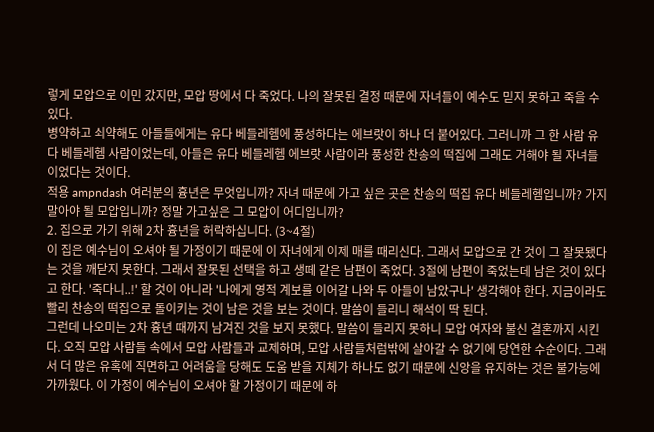렇게 모압으로 이민 갔지만, 모압 땅에서 다 죽었다. 나의 잘못된 결정 때문에 자녀들이 예수도 믿지 못하고 죽을 수 있다.
병약하고 쇠약해도 아들들에게는 유다 베들레헴에 풍성하다는 에브랏이 하나 더 붙어있다. 그러니까 그 한 사람 유다 베들레헴 사람이었는데, 아들은 유다 베들레헴 에브랏 사람이라 풍성한 찬송의 떡집에 그래도 거해야 될 자녀들이었다는 것이다.
적용 ampndash 여러분의 흉년은 무엇입니까? 자녀 때문에 가고 싶은 곳은 찬송의 떡집 유다 베들레헴입니까? 가지 말아야 될 모압입니까? 정말 가고싶은 그 모압이 어디입니까?
2. 집으로 가기 위해 2차 흉년을 허락하십니다. (3~4절)
이 집은 예수님이 오셔야 될 가정이기 때문에 이 자녀에게 이제 매를 때리신다. 그래서 모압으로 간 것이 그 잘못됐다는 것을 깨닫지 못한다. 그래서 잘못된 선택을 하고 생떼 같은 남편이 죽었다. 3절에 남편이 죽었는데 남은 것이 있다고 한다. '죽다니..!' 할 것이 아니라 '나에게 영적 계보를 이어갈 나와 두 아들이 남았구나' 생각해야 한다. 지금이라도 빨리 찬송의 떡집으로 돌이키는 것이 남은 것을 보는 것이다. 말씀이 들리니 해석이 딱 된다.
그런데 나오미는 2차 흉년 때까지 남겨진 것을 보지 못했다. 말씀이 들리지 못하니 모압 여자와 불신 결혼까지 시킨다. 오직 모압 사람들 속에서 모압 사람들과 교제하며, 모압 사람들처럼밖에 살아갈 수 없기에 당연한 수순이다. 그래서 더 많은 유혹에 직면하고 어려움을 당해도 도움 받을 지체가 하나도 없기 때문에 신앙을 유지하는 것은 불가능에 가까웠다. 이 가정이 예수님이 오셔야 할 가정이기 때문에 하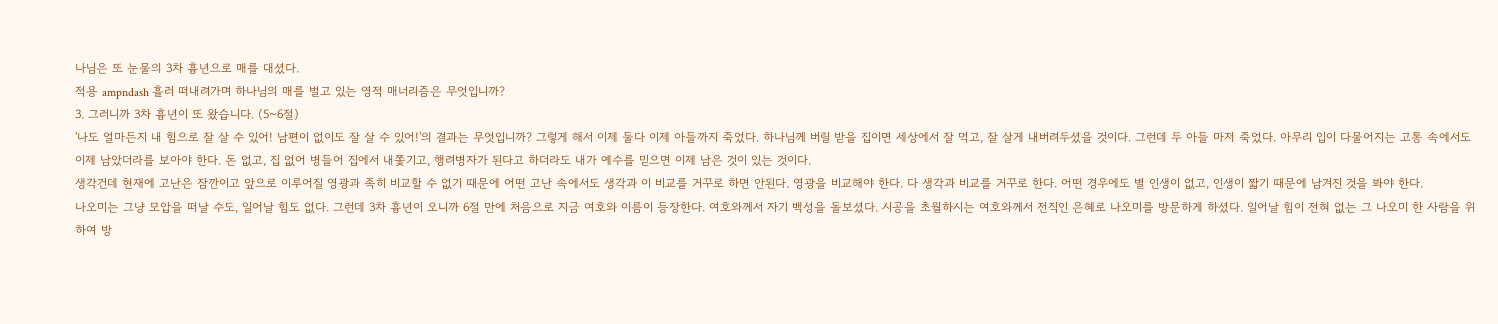나님은 또 눈물의 3차 흉년으로 매를 대셨다.
적용 ampndash 흘러 떠내려가며 하나님의 매를 벌고 있는 영적 매너리즘은 무엇입니까?
3. 그러니까 3차 흉년이 또 왔습니다. (5~6절)
'나도 얼마든지 내 힘으로 잘 살 수 있어! 남편이 없이도 잘 살 수 있어!'의 결과는 무엇입니까? 그렇게 해서 이제 둘다 이제 아들까지 죽었다. 하나님께 버릴 받을 집이면 세상에서 잘 먹고, 잘 살게 내버려두셨을 것이다. 그런데 두 아들 마저 죽었다. 아무리 입이 다물어지는 고통 속에서도 이제 남았더라를 보아야 한다. 돈 없고, 집 없어 병들어 집에서 내쫓기고, 행려병자가 된다고 하더라도 내가 예수를 믿으면 이제 남은 것이 있는 것이다.
생각건데 현재에 고난은 잠깐이고 앞으로 이루어질 영광과 족히 비교할 수 없기 때문에 어떤 고난 속에서도 생각과 이 비교를 거꾸로 하면 안된다. 영광을 비교해야 한다. 다 생각과 비교를 거꾸로 한다. 어떤 경우에도 별 인생이 없고, 인생이 짧기 때문에 남겨진 것을 봐야 한다.
나오미는 그냥 모압을 떠날 수도, 일어날 힘도 없다. 그런데 3차 흉년이 오니까 6절 만에 처음으로 지금 여호와 이름이 등장한다. 여호와께서 자기 백성을 돌보셨다. 시공을 초월하시는 여호와께서 전직인 은혜로 나오미를 방문하게 하셨다. 일어날 힘이 전혀 없는 그 나오미 한 사람을 위하여 방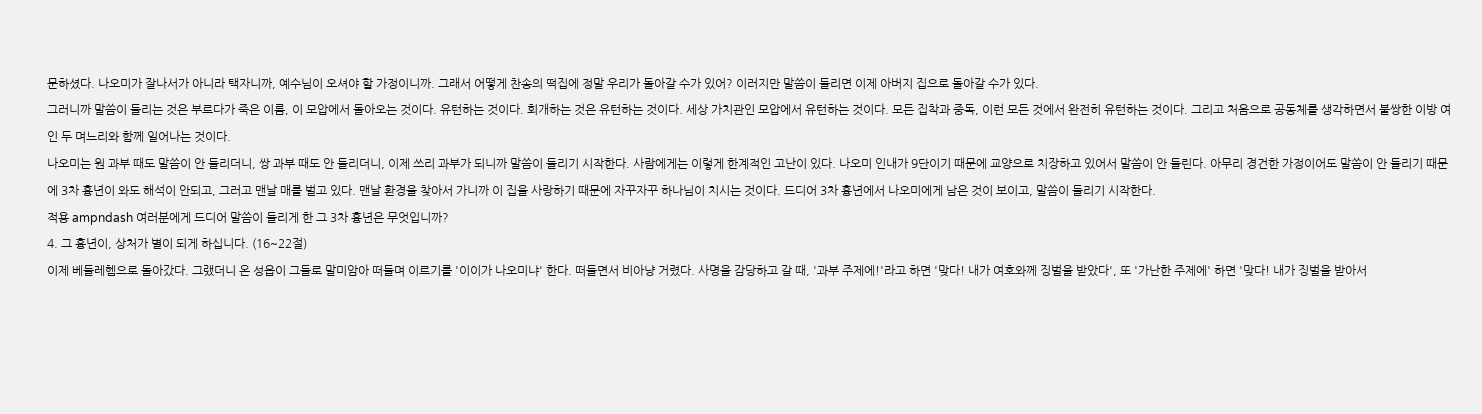문하셨다. 나오미가 잘나서가 아니라 택자니까, 예수님이 오셔야 할 가정이니까. 그래서 어떻게 찬송의 떡집에 정말 우리가 돌아갈 수가 있어? 이러지만 말씀이 들리면 이제 아버지 집으로 돌아갈 수가 있다.
그러니까 말씀이 들리는 것은 부르다가 죽은 이름, 이 모압에서 돌아오는 것이다. 유턴하는 것이다. 회개하는 것은 유턴하는 것이다. 세상 가치관인 모압에서 유턴하는 것이다. 모든 집착과 중독, 이런 모든 것에서 완전히 유턴하는 것이다. 그리고 처음으로 공동체를 생각하면서 불쌍한 이방 여인 두 며느리와 함께 일어나는 것이다.
나오미는 원 과부 때도 말씀이 안 들리더니, 쌍 과부 때도 안 들리더니, 이제 쓰리 과부가 되니까 말씀이 들리기 시작한다. 사람에게는 이렇게 한계적인 고난이 있다. 나오미 인내가 9단이기 때문에 교양으로 치장하고 있어서 말씀이 안 들린다. 아무리 경건한 가정이어도 말씀이 안 들리기 때문에 3차 흉년이 와도 해석이 안되고, 그러고 맨날 매를 벌고 있다. 맨날 환경을 찾아서 가니까 이 집을 사랑하기 때문에 자꾸자꾸 하나님이 치시는 것이다. 드디어 3차 흉년에서 나오미에게 남은 것이 보이고, 말씀이 들리기 시작한다.
적용 ampndash 여러분에게 드디어 말씀이 들리게 한 그 3차 흉년은 무엇입니까?
4. 그 흉년이, 상처가 별이 되게 하십니다. (16~22절)
이제 베들레헴으로 돌아갔다. 그랬더니 온 성읍이 그들로 말미암아 떠들며 이르기를 '이이가 나오미냐' 한다. 떠들면서 비아냥 거렸다. 사명을 감당하고 갈 때, '과부 주제에!'라고 하면 '맞다! 내가 여호와께 징벌을 받았다', 또 '가난한 주제에' 하면 '맞다! 내가 징벌을 받아서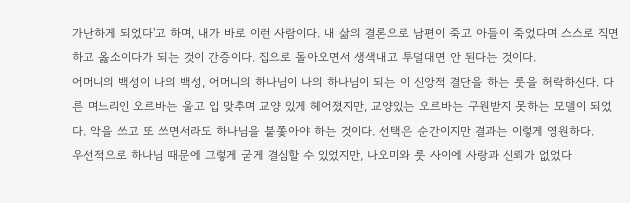가난하게 되었다'고 하며, 내가 바로 이런 사람이다. 내 삶의 결론으로 남편이 죽고 아들이 죽었다며 스스로 직면하고 옳소이다가 되는 것이 간증이다. 집으로 돌아오면서 생색내고 투덜대면 안 된다는 것이다.
어머니의 백성이 나의 백성, 어머니의 하나님이 나의 하나님이 되는 이 신앙적 결단을 하는 룻을 허락하신다. 다른 며느리인 오르바는 울고 입 맞추며 교양 있게 헤어졌지만, 교양있는 오르바는 구원받지 못하는 모델이 되었다. 악을 쓰고 또 쓰면서라도 하나님을 붙쫓아야 하는 것이다. 선택은 순간이지만 결과는 이렇게 영원하다.
우선적으로 하나님 때문에 그렇게 굳게 결심할 수 있었지만, 나오미와 룻 사이에 사랑과 신뢰가 없었다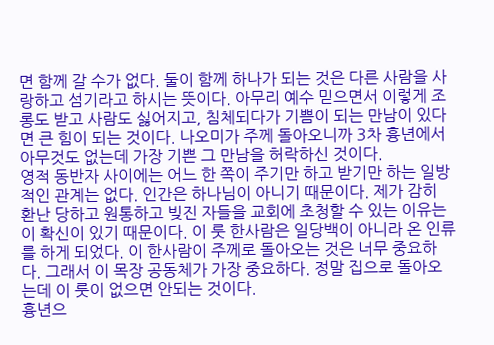면 함께 갈 수가 없다. 둘이 함께 하나가 되는 것은 다른 사람을 사랑하고 섬기라고 하시는 뜻이다. 아무리 예수 믿으면서 이렇게 조롱도 받고 사람도 싫어지고, 침체되다가 기쁨이 되는 만남이 있다면 큰 힘이 되는 것이다. 나오미가 주께 돌아오니까 3차 흉년에서 아무것도 없는데 가장 기쁜 그 만남을 허락하신 것이다.
영적 동반자 사이에는 어느 한 쪽이 주기만 하고 받기만 하는 일방적인 관계는 없다. 인간은 하나님이 아니기 때문이다. 제가 감히 환난 당하고 원통하고 빚진 자들을 교회에 초청할 수 있는 이유는 이 확신이 있기 때문이다. 이 룻 한사람은 일당백이 아니라 온 인류를 하게 되었다. 이 한사람이 주께로 돌아오는 것은 너무 중요하다. 그래서 이 목장 공동체가 가장 중요하다. 정말 집으로 돌아오는데 이 룻이 없으면 안되는 것이다.
흉년으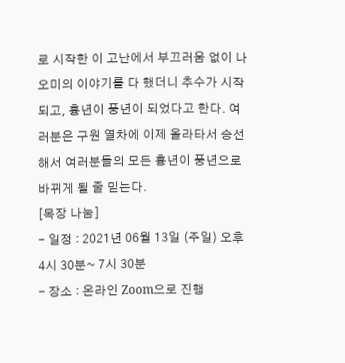로 시작한 이 고난에서 부끄러움 없이 나오미의 이야기를 다 했더니 추수가 시작되고, 흉년이 풍년이 되었다고 한다. 여러분은 구원 열차에 이제 올라타서 승선해서 여러분들의 모든 흉년이 풍년으로 바뀌게 될 줄 믿는다.
[목장 나눔]
- 일정 : 2021년 06월 13일 (주일) 오후 4시 30분~ 7시 30분
- 장소 : 온라인 Zoom으로 진행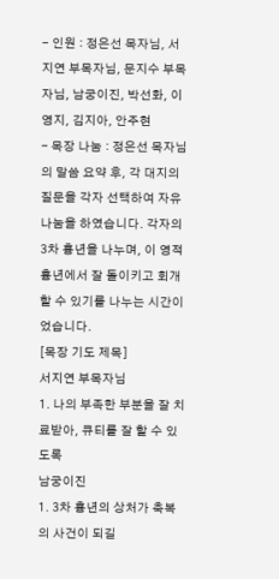- 인원 : 정은선 목자님, 서지연 부목자님, 문지수 부목자님, 남궁이진, 박선화, 이영지, 김지아, 안주현
- 목장 나눔 : 정은선 목자님의 말씀 요약 후, 각 대지의 질문을 각자 선택하여 자유 나눔을 하였습니다. 각자의 3차 흉년을 나누며, 이 영적 흉년에서 잘 돌이키고 회개할 수 있기를 나누는 시간이었습니다.
[목장 기도 제목]
서지연 부목자님
1. 나의 부족한 부분을 잘 치료받아, 큐티를 잘 할 수 있도록
남궁이진
1. 3차 흉년의 상처가 축복의 사건이 되길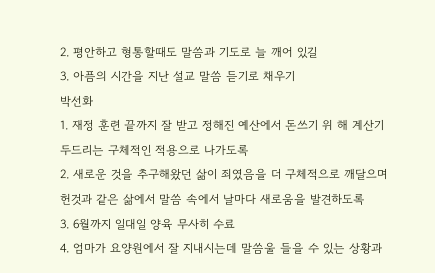2. 평안하고 형통할때도 말씀과 기도로 늘 깨어 있길
3. 아픔의 시간을 지난 설교 말씀 듣기로 채우기
박선화
1. 재정 훈련 끝까지 잘 받고 정해진 예산에서 돈쓰기 위 해 계산기 두드리는 구체적인 적용으로 나가도록
2. 새로운 것을 추구해왔던 삶이 죄였음을 더 구체적으로 깨달으며 헌것과 같은 삶에서 말씀 속에서 날마다 새로움을 발견하도록
3. 6월까지 일대일 양육 무사히 수료
4. 엄마가 요양원에서 잘 지내시는데 말씀울 들을 수 있는 상황과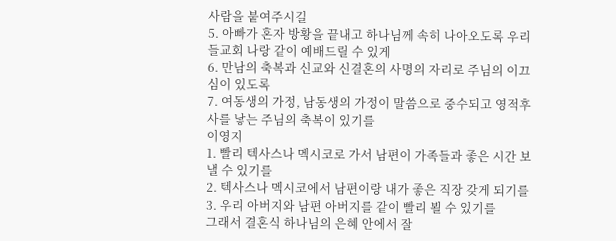사람을 붙여주시길
5. 아빠가 혼자 방황을 끝내고 하나님께 속히 나아오도록 우리들교회 나랑 같이 예배드릴 수 있게
6. 만남의 축복과 신교와 신결혼의 사명의 자리로 주님의 이끄심이 있도록
7. 여동생의 가정, 남동생의 가정이 말씀으로 중수되고 영적후사를 낳는 주님의 축복이 있기를
이영지
1. 빨리 텍사스나 멕시코로 가서 남편이 가족들과 좋은 시간 보낼 수 있기를
2. 텍사스나 멕시코에서 남편이랑 내가 좋은 직장 갖게 되기를
3. 우리 아버지와 남편 아버지를 같이 빨리 뵐 수 있기를
그래서 결혼식 하나님의 은혜 안에서 잘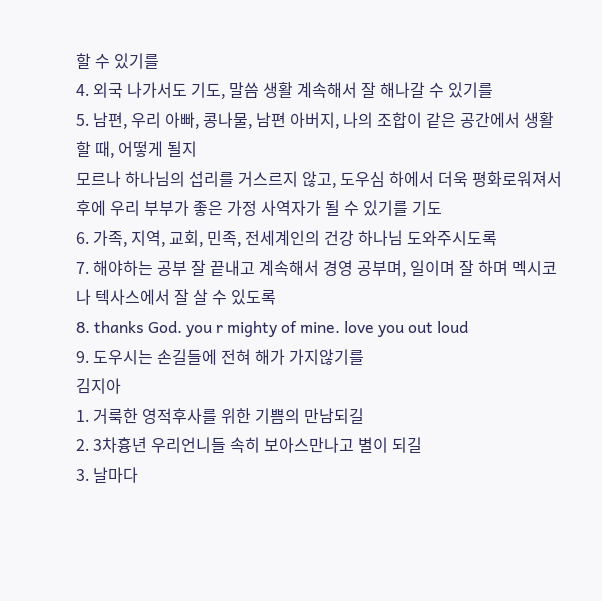할 수 있기를
4. 외국 나가서도 기도, 말씀 생활 계속해서 잘 해나갈 수 있기를
5. 남편, 우리 아빠, 콩나물, 남편 아버지, 나의 조합이 같은 공간에서 생활할 때, 어떻게 될지
모르나 하나님의 섭리를 거스르지 않고, 도우심 하에서 더욱 평화로워져서 후에 우리 부부가 좋은 가정 사역자가 될 수 있기를 기도
6. 가족, 지역, 교회, 민족, 전세계인의 건강 하나님 도와주시도록
7. 해야하는 공부 잘 끝내고 계속해서 경영 공부며, 일이며 잘 하며 멕시코나 텍사스에서 잘 살 수 있도록
8. thanks God. you r mighty of mine. love you out loud
9. 도우시는 손길들에 전혀 해가 가지않기를
김지아
1. 거룩한 영적후사를 위한 기쁨의 만남되길
2. 3차흉년 우리언니들 속히 보아스만나고 별이 되길
3. 날마다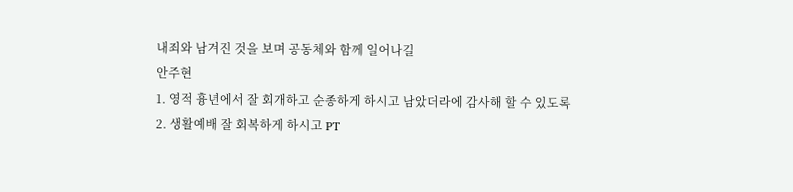내죄와 남겨진 것을 보며 공동체와 함께 일어나길
안주현
1. 영적 흉년에서 잘 회개하고 순종하게 하시고 남았더라에 감사해 할 수 있도록
2. 생활예배 잘 회복하게 하시고 PT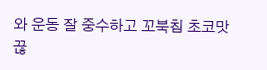와 운동 잘 중수하고 꼬북칩 초코맛 끊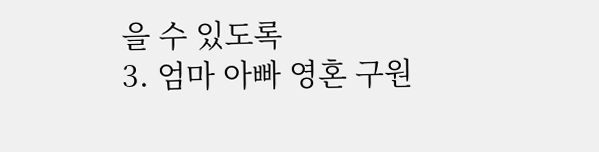을 수 있도록
3. 엄마 아빠 영혼 구원